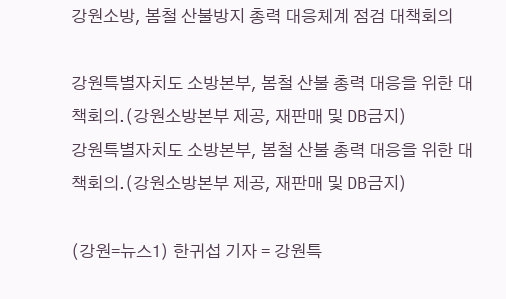강원소방, 봄철 산불방지 총력 대응체계 점검 대책회의

강원특별자치도 소방본부, 봄철 산불 총력 대응을 위한 대책회의.(강원소방본부 제공, 재판매 및 DB금지)
강원특별자치도 소방본부, 봄철 산불 총력 대응을 위한 대책회의.(강원소방본부 제공, 재판매 및 DB금지)

(강원=뉴스1) 한귀섭 기자 = 강원특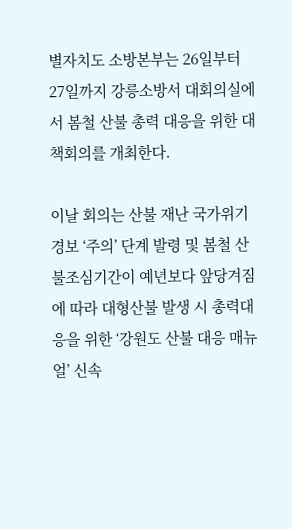별자치도 소방본부는 26일부터 27일까지 강릉소방서 대회의실에서 봄철 산불 총력 대응을 위한 대책회의를 개최한다.

이날 회의는 산불 재난 국가위기경보 ‘주의’ 단계 발령 및 봄철 산불조심기간이 예년보다 앞당겨짐에 따라 대형산불 발생 시 총력대응을 위한 ‘강원도 산불 대응 매뉴얼’ 신속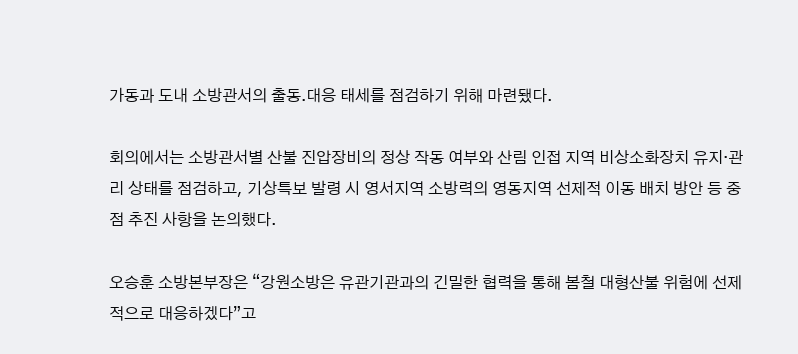가동과 도내 소방관서의 출동․대응 태세를 점검하기 위해 마련됐다.

회의에서는 소방관서별 산불 진압장비의 정상 작동 여부와 산림 인접 지역 비상소화장치 유지·관리 상태를 점검하고, 기상특보 발령 시 영서지역 소방력의 영동지역 선제적 이동 배치 방안 등 중점 추진 사항을 논의했다.

오승훈 소방본부장은 “강원소방은 유관기관과의 긴밀한 협력을 통해 봄철 대형산불 위험에 선제적으로 대응하겠다”고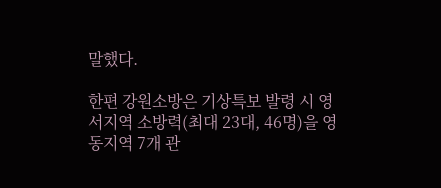말했다.

한편 강원소방은 기상특보 발령 시 영서지역 소방력(최대 23대, 46명)을 영동지역 7개 관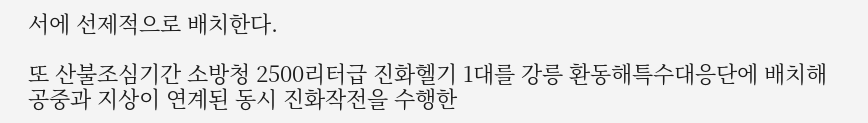서에 선제적으로 배치한다.

또 산불조심기간 소방청 2500리터급 진화헬기 1대를 강릉 환동해특수대응단에 배치해 공중과 지상이 연계된 동시 진화작전을 수행한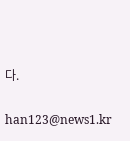다.

han123@news1.kr